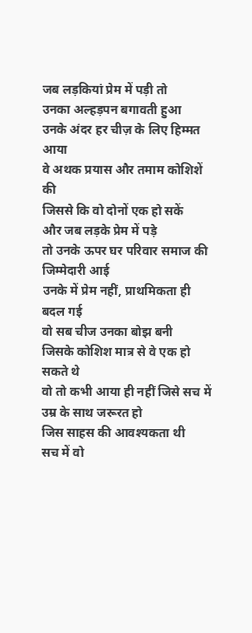जब लड़कियां प्रेम में पड़ी तो
उनका अल्हड़पन बगावती हुआ
उनके अंदर हर चीज़ के लिए हिम्मत आया
वे अथक प्रयास और तमाम कोशिशें की
जिससे कि वो दोनों एक हो सकें
और जब लड़के प्रेम में पड़े
तो उनके ऊपर घर परिवार समाज की जिम्मेदारी आई
उनके में प्रेम नहीं, प्राथमिकता ही बदल गई
वो सब चीज उनका बोझ बनी
जिसके कोशिश मात्र से वे एक हो सकते थे
वो तो कभी आया ही नहीं जिसे सच में उम्र के साथ जरूरत हो
जिस साहस की आवश्यकता थी
सच में वो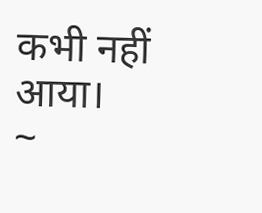कभी नहीं आया।
~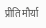प्रीति मौर्या